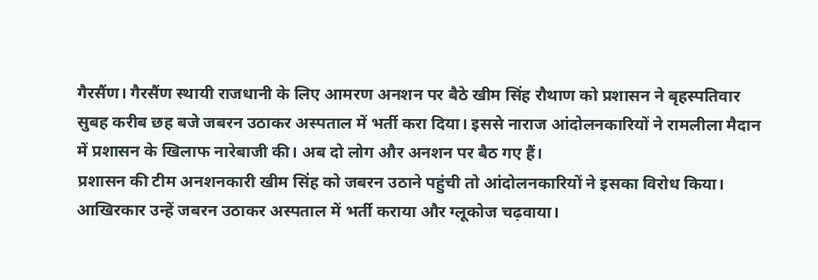गैरसैंण। गैरसैंण स्थायी राजधानी के लिए आमरण अनशन पर बैठे खीम सिंह रौथाण को प्रशासन ने बृहस्पतिवार सुबह करीब छह बजे जबरन उठाकर अस्पताल में भर्ती करा दिया। इससे नाराज आंदोलनकारियों ने रामलीला मैदान में प्रशासन के खिलाफ नारेबाजी की। अब दो लोग और अनशन पर बैठ गए हैं।
प्रशासन की टीम अनशनकारी खीम सिंह को जबरन उठाने पहुंची तो आंदोलनकारियों ने इसका विरोध किया। आखिरकार उन्हें जबरन उठाकर अस्पताल में भर्ती कराया और ग्लूकोज चढ़वाया।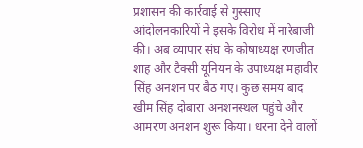प्रशासन की कार्रवाई से गुस्साए आंदोलनकारियों ने इसके विरोध में नारेबाजी की। अब व्यापार संघ के कोषाध्यक्ष रणजीत शाह और टैक्सी यूनियन के उपाध्यक्ष महावीर सिंह अनशन पर बैठ गए। कुछ समय बाद खीम सिंह दोबारा अनशनस्थल पहुंचे और आमरण अनशन शुरू किया। धरना देने वालों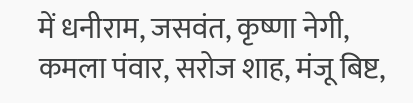में धनीराम, जसवंत, कृष्णा नेगी, कमला पंवार, सरोज शाह, मंजू बिष्ट,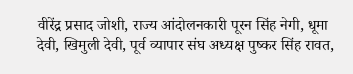वीरेंद्र प्रसाद जोशी, राज्य आंदोलनकारी पूरन सिंह नेगी, धूमा देवी, खिमुली देवी, पूर्व व्यापार संघ अध्यक्ष पुष्कर सिंह रावत,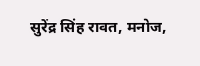सुरेंद्र सिंह रावत, मनोज,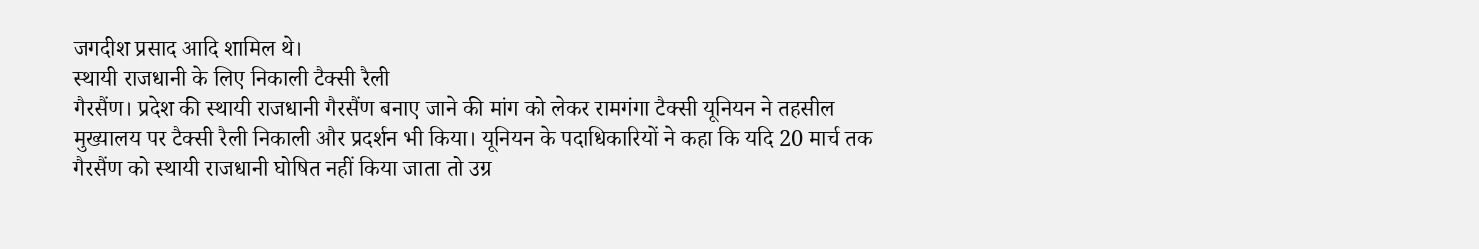जगदीश प्रसाद आदि शामिल थे।
स्थायी राजधानी के लिए निकाली टैक्सी रैली
गैरसैंण। प्रदेश की स्थायी राजधानी गैरसैंण बनाए जाने की मांग को लेकर रामगंगा टैक्सी यूनियन ने तहसील मुख्यालय पर टैक्सी रैली निकाली और प्रदर्शन भी किया। यूनियन के पदाधिकारियों ने कहा कि यदि 20 मार्च तक गैरसैंण को स्थायी राजधानी घोषित नहीं किया जाता तो उग्र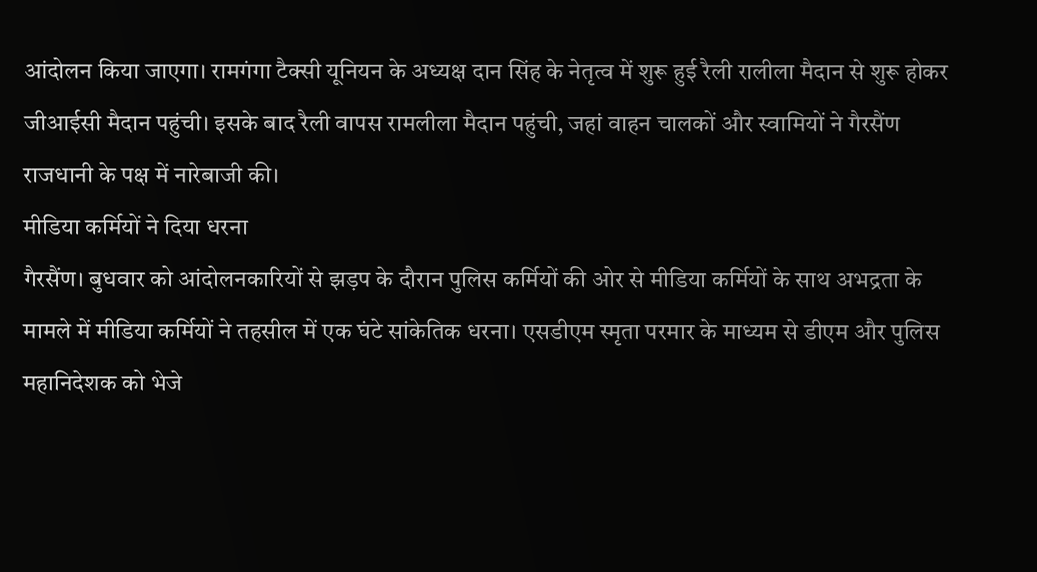आंदोलन किया जाएगा। रामगंगा टैक्सी यूनियन के अध्यक्ष दान सिंह के नेतृत्व में शुरू हुई रैली रालीला मैदान से शुरू होकर जीआईसी मैदान पहुंची। इसके बाद रैली वापस रामलीला मैदान पहुंची, जहां वाहन चालकों और स्वामियों ने गैरसैंण राजधानी के पक्ष में नारेबाजी की।
मीडिया कर्मियों ने दिया धरना
गैरसैंण। बुधवार को आंदोलनकारियों से झड़प के दौरान पुलिस कर्मियों की ओर से मीडिया कर्मियों के साथ अभद्रता के मामले में मीडिया कर्मियों ने तहसील में एक घंटे सांकेतिक धरना। एसडीएम स्मृता परमार के माध्यम से डीएम और पुलिस महानिदेशक को भेजे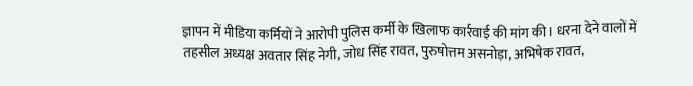ज्ञापन में मीडिया कर्मियों ने आरोपी पुलिस कर्मी के खिलाफ कार्रवाई की मांग की। धरना देने वालों में तहसील अध्यक्ष अवतार सिंह नेगी, जोध सिंह रावत, पुरुषोत्तम असनोड़ा, अभिषेक रावत,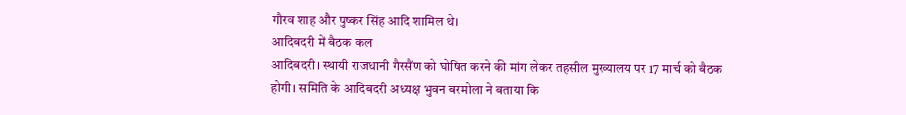गौरव शाह और पुष्कर सिंह आदि शामिल थे।
आदिबदरी में बैठक कल
आदिबदरी। स्थायी राजधानी गैरसैंण को घोषित करने की मांग लेकर तहसील मुख्यालय पर 17 मार्च को बैठक होगी। समिति के आदिबदरी अध्यक्ष भुवन बरमोला ने बताया कि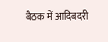बैठक में आदिबदरी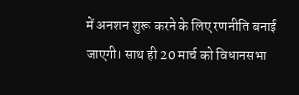में अनशन शुरू करने के लिए रणनीति बनाई जाएगी। साथ ही 20 मार्च को विधानसभा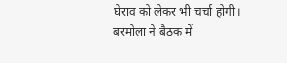घेराव को लेकर भी चर्चा होगी। बरमोला ने बैठक में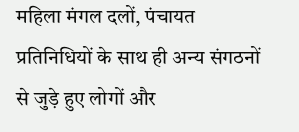महिला मंगल दलों, पंचायत प्रतिनिधियों के साथ ही अन्य संगठनों से जुड़े हुए लोगों और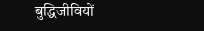बुद्धिजीवियों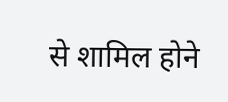से शामिल होने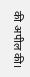की अपील की।